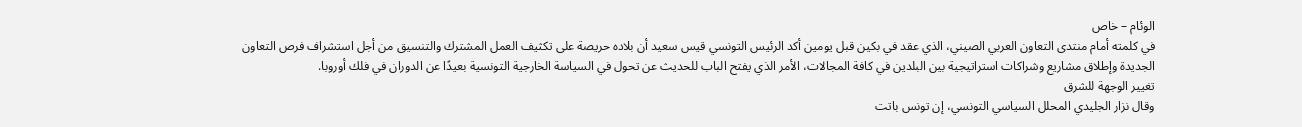الوئام – خاص
في كلمته أمام منتدى التعاون العربي الصيني، الذي عقد في بكين قبل يومين أكد الرئيس التونسي قيس سعيد أن بلاده حريصة على تكثيف العمل المشترك والتنسيق من أجل استشراف فرص التعاون الجديدة وإطلاق مشاريع وشراكات استراتيجية بين البلدين في كافة المجالات، الأمر الذي يفتح الباب للحديث عن تحول في السياسة الخارجية التونسية بعيدًا عن الدوران في فلك أوروبا.
تغيير الوجهة للشرق
وقال نزار الجليدي المحلل السياسي التونسي، إن تونس باتت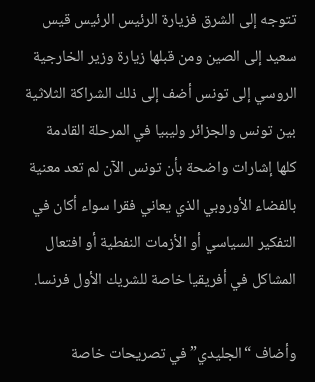تتوجه إلى الشرق فزيارة الرئيس الرئيس قيس سعيد إلى الصين ومن قبلها زيارة وزير الخارجية الروسي إلى تونس أضف إلى ذلك الشراكة الثلاثية بين تونس والجزائر وليبيا في المرحلة القادمة كلها إشارات واضحة بأن تونس الآن لم تعد معنية بالفضاء الأوروبي الذي يعاني فقرا سواء أكان في التفكير السياسي أو الأزمات النفطية أو افتعال المشاكل في أفريقيا خاصة للشريك الأول فرنسا.

وأضاف “الجليدي” في تصريحات خاصة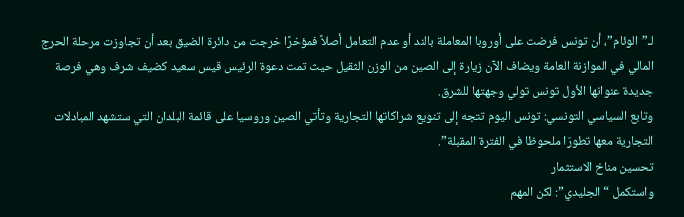لـ”الوئام”، أن تونس فرضت على أوروبا المعاملة بالند أو عدم التعامل أصلاً فمؤخرًا خرجت من دائرة الضيق بعد أن تجاوزت مرحلة الحرج المالي في الموازنة العامة ويضاف الآن زيارة إلى الصين من الوزن الثقيل حيث تمت دعوة الرئيس قيس سعيد كضيف شرف وهي فرصة جديدة عنوانها الأول تونس تولي وجهتها للشرق.
وتابع السياسي التونسي: تونس اليوم تتجه إلى تنويع شراكاتها التجارية وتأتي الصين وروسيا على قائمة البلدان التي ستشهد المبادلات التجارية معها تطورّا ملحوظا في الفترة المقبلة”.
تحسين مناخ الاستثمار
واستكمل “الجليدي”: لكن المهم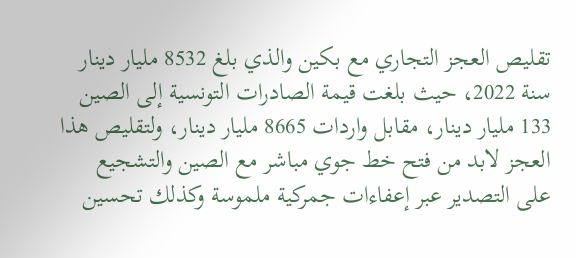تقليص العجز التجاري مع بكين والذي بلغ 8532 مليار دينار سنة 2022، حيث بلغت قيمة الصادرات التونسية إلى الصين 133 مليار دينار، مقابل واردات 8665 مليار دينار، ولتقليص هذا العجز لابد من فتح خط جوي مباشر مع الصين والتشجيع على التصدير عبر إعفاءات جمركية ملموسة وكذلك تحسين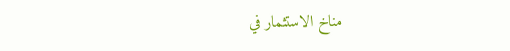مناخ الاستثمار في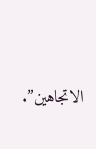الاتجاهين”.